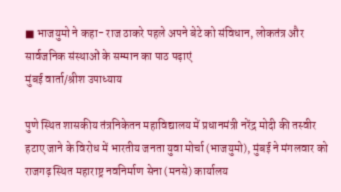■ भाजयुमो ने कहा- राज ठाकरे पहले अपने बेटे को संविधान, लोकतंत्र और सार्वजनिक संस्थाओं के सम्मान का पाठ पढ़ाएं
मुंबई वार्ता/श्रीश उपाध्याय

पुणे स्थित शासकीय तंत्रनिकेतन महाविद्यालय में प्रधानमंत्री नरेंद्र मोदी की तस्वीर हटाए जाने के विरोध में भारतीय जनता युवा मोर्चा (भाजयुमो), मुंबई ने मंगलवार को राजगढ़ स्थित महाराष्ट्र नवनिर्माण सेना (मनसे) कार्यालय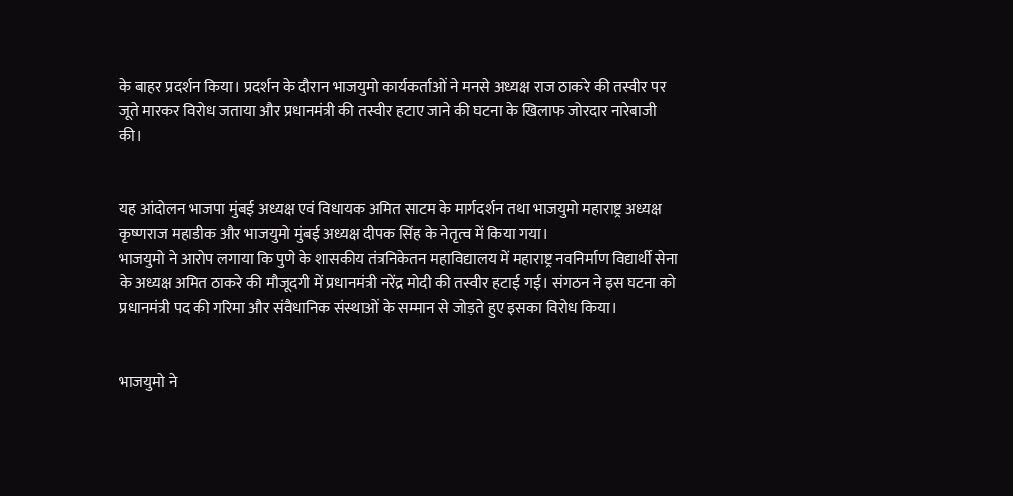के बाहर प्रदर्शन किया। प्रदर्शन के दौरान भाजयुमो कार्यकर्ताओं ने मनसे अध्यक्ष राज ठाकरे की तस्वीर पर जूते मारकर विरोध जताया और प्रधानमंत्री की तस्वीर हटाए जाने की घटना के खिलाफ जोरदार नारेबाजी की।


यह आंदोलन भाजपा मुंबई अध्यक्ष एवं विधायक अमित साटम के मार्गदर्शन तथा भाजयुमो महाराष्ट्र अध्यक्ष कृष्णराज महाडीक और भाजयुमो मुंबई अध्यक्ष दीपक सिंह के नेतृत्व में किया गया।
भाजयुमो ने आरोप लगाया कि पुणे के शासकीय तंत्रनिकेतन महाविद्यालय में महाराष्ट्र नवनिर्माण विद्यार्थी सेना के अध्यक्ष अमित ठाकरे की मौजूदगी में प्रधानमंत्री नरेंद्र मोदी की तस्वीर हटाई गई। संगठन ने इस घटना को प्रधानमंत्री पद की गरिमा और संवैधानिक संस्थाओं के सम्मान से जोड़ते हुए इसका विरोध किया।


भाजयुमो ने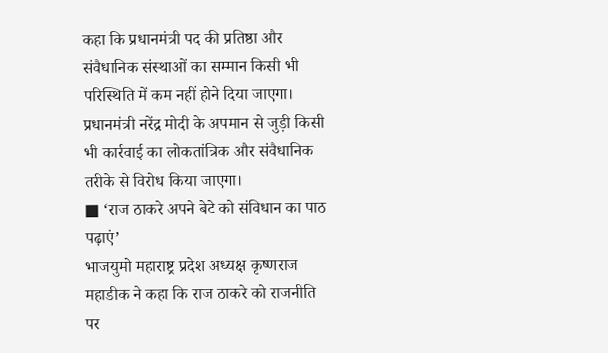कहा कि प्रधानमंत्री पद की प्रतिष्ठा और संवैधानिक संस्थाओं का सम्मान किसी भी परिस्थिति में कम नहीं होने दिया जाएगा। प्रधानमंत्री नरेंद्र मोदी के अपमान से जुड़ी किसी भी कार्रवाई का लोकतांत्रिक और संवैधानिक तरीके से विरोध किया जाएगा।
■ ‘राज ठाकरे अपने बेटे को संविधान का पाठ पढ़ाएं’
भाजयुमो महाराष्ट्र प्रदेश अध्यक्ष कृष्णराज महाडीक ने कहा कि राज ठाकरे को राजनीति पर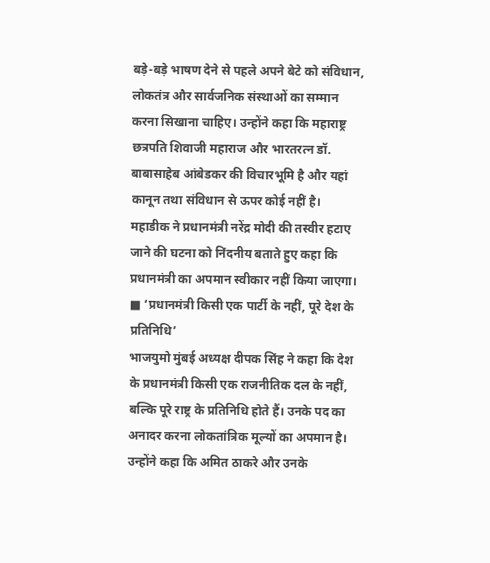बड़े-बड़े भाषण देने से पहले अपने बेटे को संविधान, लोकतंत्र और सार्वजनिक संस्थाओं का सम्मान करना सिखाना चाहिए। उन्होंने कहा कि महाराष्ट्र छत्रपति शिवाजी महाराज और भारतरत्न डॉ. बाबासाहेब आंबेडकर की विचारभूमि है और यहां कानून तथा संविधान से ऊपर कोई नहीं है।
महाडीक ने प्रधानमंत्री नरेंद्र मोदी की तस्वीर हटाए जाने की घटना को निंदनीय बताते हुए कहा कि प्रधानमंत्री का अपमान स्वीकार नहीं किया जाएगा।
■ ‘प्रधानमंत्री किसी एक पार्टी के नहीं, पूरे देश के प्रतिनिधि’
भाजयुमो मुंबई अध्यक्ष दीपक सिंह ने कहा कि देश के प्रधानमंत्री किसी एक राजनीतिक दल के नहीं, बल्कि पूरे राष्ट्र के प्रतिनिधि होते हैं। उनके पद का अनादर करना लोकतांत्रिक मूल्यों का अपमान है।
उन्होंने कहा कि अमित ठाकरे और उनके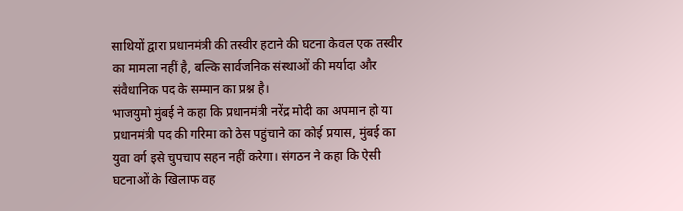साथियों द्वारा प्रधानमंत्री की तस्वीर हटाने की घटना केवल एक तस्वीर का मामला नहीं है, बल्कि सार्वजनिक संस्थाओं की मर्यादा और संवैधानिक पद के सम्मान का प्रश्न है।
भाजयुमो मुंबई ने कहा कि प्रधानमंत्री नरेंद्र मोदी का अपमान हो या प्रधानमंत्री पद की गरिमा को ठेस पहुंचाने का कोई प्रयास, मुंबई का युवा वर्ग इसे चुपचाप सहन नहीं करेगा। संगठन ने कहा कि ऐसी घटनाओं के खिलाफ वह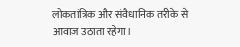लोकतांत्रिक और संवैधानिक तरीके से आवाज उठाता रहेगा।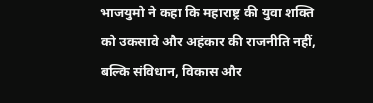भाजयुमो ने कहा कि महाराष्ट्र की युवा शक्ति को उकसावे और अहंकार की राजनीति नहीं, बल्कि संविधान, विकास और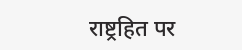राष्ट्रहित पर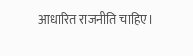आधारित राजनीति चाहिए।